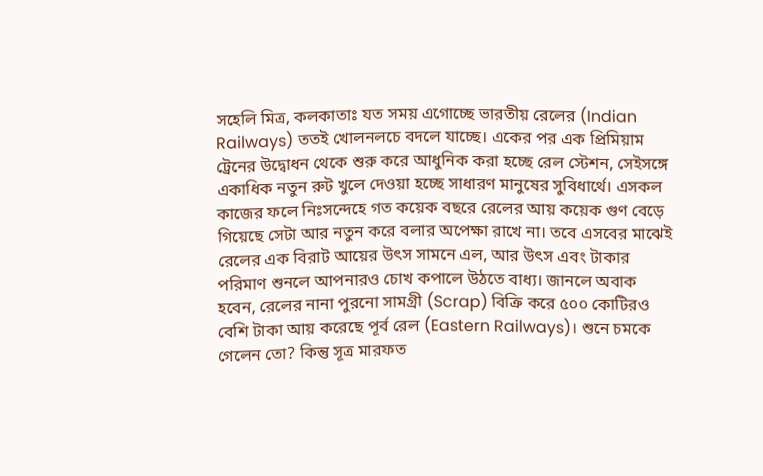সহেলি মিত্র, কলকাতাঃ যত সময় এগোচ্ছে ভারতীয় রেলের (Indian Railways) ততই খোলনলচে বদলে যাচ্ছে। একের পর এক প্রিমিয়াম ট্রেনের উদ্বোধন থেকে শুরু করে আধুনিক করা হচ্ছে রেল স্টেশন, সেইসঙ্গে একাধিক নতুন রুট খুলে দেওয়া হচ্ছে সাধারণ মানুষের সুবিধার্থে। এসকল কাজের ফলে নিঃসন্দেহে গত কয়েক বছরে রেলের আয় কয়েক গুণ বেড়ে গিয়েছে সেটা আর নতুন করে বলার অপেক্ষা রাখে না। তবে এসবের মাঝেই রেলের এক বিরাট আয়ের উৎস সামনে এল, আর উৎস এবং টাকার পরিমাণ শুনলে আপনারও চোখ কপালে উঠতে বাধ্য। জানলে অবাক হবেন, রেলের নানা পুরনো সামগ্রী (Scrap) বিক্রি করে ৫০০ কোটিরও বেশি টাকা আয় করেছে পূর্ব রেল (Eastern Railways)। শুনে চমকে গেলেন তো? কিন্তু সূত্র মারফত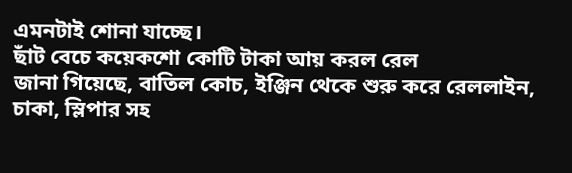এমনটাই শোনা যাচ্ছে।
ছাঁট বেচে কয়েকশো কোটি টাকা আয় করল রেল
জানা গিয়েছে, বাতিল কোচ, ইঞ্জিন থেকে শুরু করে রেললাইন, চাকা, স্লিপার সহ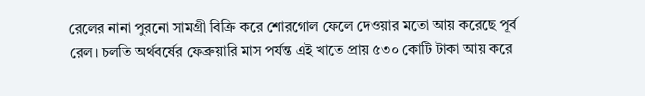রেলের নানা পুরনো সামগ্রী বিক্রি করে শোরগোল ফেলে দেওয়ার মতো আয় করেছে পূর্ব রেল। চলতি অর্থবর্ষের ফেব্রুয়ারি মাস পর্যন্ত এই খাতে প্রায় ৫৩০ কোটি টাকা আয় করে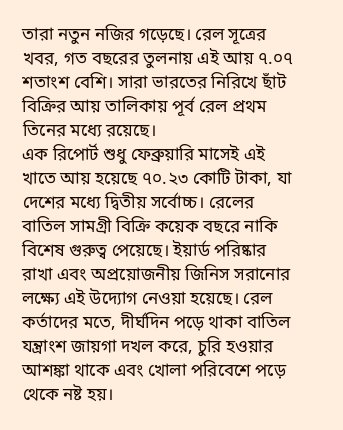তারা নতুন নজির গড়েছে। রেল সূত্রের খবর, গত বছরের তুলনায় এই আয় ৭.০৭ শতাংশ বেশি। সারা ভারতের নিরিখে ছাঁট বিক্রির আয় তালিকায় পূর্ব রেল প্রথম তিনের মধ্যে রয়েছে।
এক রিপোর্ট শুধু ফেব্রুয়ারি মাসেই এই খাতে আয় হয়েছে ৭০.২৩ কোটি টাকা, যা দেশের মধ্যে দ্বিতীয় সর্বোচ্চ। রেলের বাতিল সামগ্রী বিক্রি কয়েক বছরে নাকি বিশেষ গুরুত্ব পেয়েছে। ইয়ার্ড পরিষ্কার রাখা এবং অপ্রয়োজনীয় জিনিস সরানোর লক্ষ্যে এই উদ্যোগ নেওয়া হয়েছে। রেল কর্তাদের মতে, দীর্ঘদিন পড়ে থাকা বাতিল যন্ত্রাংশ জায়গা দখল করে, চুরি হওয়ার আশঙ্কা থাকে এবং খোলা পরিবেশে পড়ে থেকে নষ্ট হয়।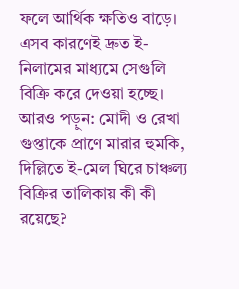ফলে আর্থিক ক্ষতিও বাড়ে। এসব কারণেই দ্রুত ই-নিলামের মাধ্যমে সেগুলি বিক্রি করে দেওয়া হচ্ছে।
আরও পড়ুন: মোদী ও রেখা গুপ্তাকে প্রাণে মারার হুমকি, দিল্লিতে ই-মেল ঘিরে চাঞ্চল্য
বিক্রির তালিকায় কী কী রয়েছে?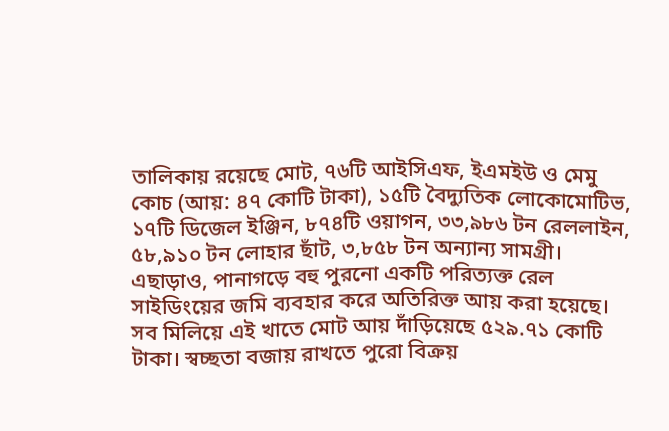তালিকায় রয়েছে মোট, ৭৬টি আইসিএফ, ইএমইউ ও মেমু কোচ (আয়: ৪৭ কোটি টাকা), ১৫টি বৈদ্যুতিক লোকোমোটিভ, ১৭টি ডিজেল ইঞ্জিন, ৮৭৪টি ওয়াগন, ৩৩,৯৮৬ টন রেললাইন, ৫৮,৯১০ টন লোহার ছাঁট, ৩,৮৫৮ টন অন্যান্য সামগ্রী। এছাড়াও, পানাগড়ে বহু পুরনো একটি পরিত্যক্ত রেল সাইডিংয়ের জমি ব্যবহার করে অতিরিক্ত আয় করা হয়েছে। সব মিলিয়ে এই খাতে মোট আয় দাঁড়িয়েছে ৫২৯.৭১ কোটি টাকা। স্বচ্ছতা বজায় রাখতে পুরো বিক্রয়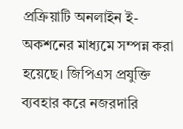প্রক্রিয়াটি অনলাইন ই-অকশনের মাধ্যমে সম্পন্ন করা হয়েছে। জিপিএস প্রযুক্তি ব্যবহার করে নজরদারি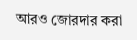আরও জোরদার করা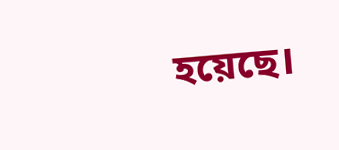হয়েছে।